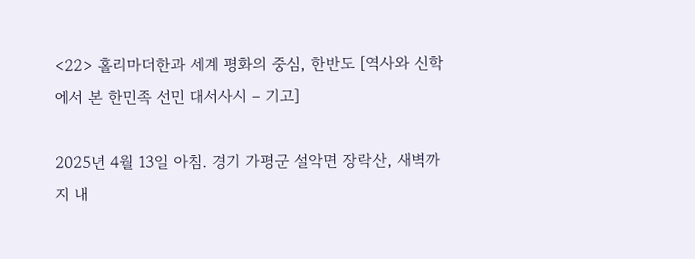<22> 홀리마더한과 세계 평화의 중심, 한반도 [역사와 신학에서 본 한민족 선민 대서사시 – 기고]

2025년 4월 13일 아침. 경기 가평군 설악면 장락산, 새벽까지 내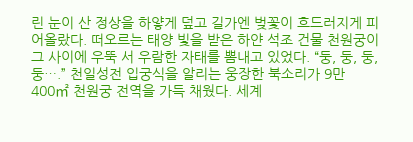린 눈이 산 정상을 하얗게 덮고 길가엔 벚꽃이 흐드러지게 피어올랐다. 떠오르는 태양 빛을 받은 하얀 석조 건물 천원궁이 그 사이에 우뚝 서 우람한 자태를 뽐내고 있었다. “둥, 둥, 둥, 둥….” 천일성전 입궁식을 알리는 웅장한 북소리가 9만 400㎡ 천원궁 전역을 가득 채웠다. 세계